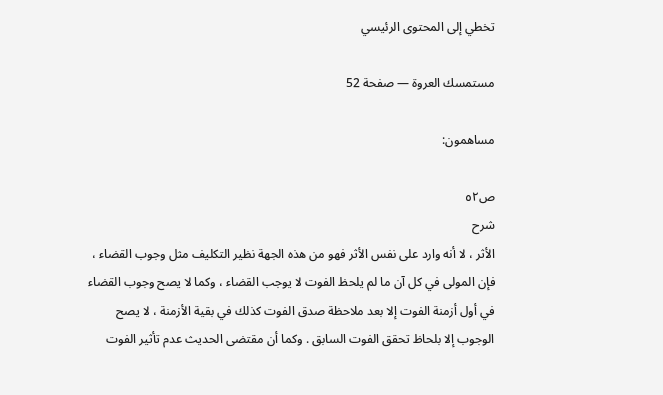تخطي إلى المحتوى الرئيسي

مستمسك العروة — صفحة 52

مساهمون:

ص٥٢
شرح
الأثر ، لا أنه وارد على نفس الأثر فهو من هذه الجهة نظير التكليف مثل وجوب القضاء ، فإن المولى في كل آن ما لم يلحظ الفوت لا يوجب القضاء ، وكما لا يصح وجوب القضاء في أول أزمنة الفوت إلا بعد ملاحظة صدق الفوت كذلك في بقية الأزمنة ، لا يصح الوجوب إلا بلحاظ تحقق الفوت السابق . وكما أن مقتضى الحديث عدم تأثير الفوت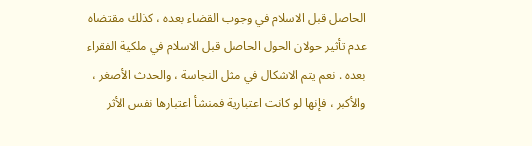الحاصل قبل الاسلام في وجوب القضاء بعده ، كذلك مقتضاه عدم تأثير حولان الحول الحاصل قبل الاسلام في ملكية الفقراء بعده . نعم يتم الاشكال في مثل النجاسة ، والحدث الأصغر ، والأكبر ، فإنها لو كانت اعتبارية فمنشأ اعتبارها نفس الأثر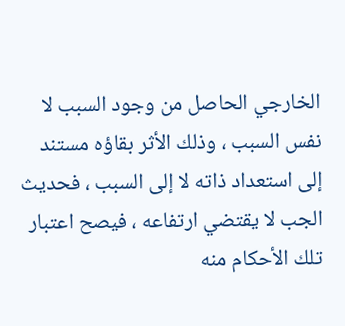الخارجي الحاصل من وجود السبب لا نفس السبب ، وذلك الأثر بقاؤه مستند إلى استعداد ذاته لا إلى السبب ، فحديث الجب لا يقتضي ارتفاعه ، فيصح اعتبار تلك الأحكام منه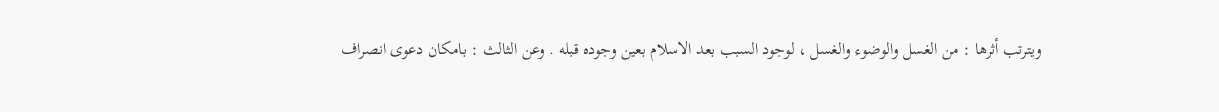ويترتب أثرها : من الغسل والوضوء والغسل ، لوجود السبب بعد الاسلام بعين وجوده قبله . وعن الثالث : بامكان دعوى انصراف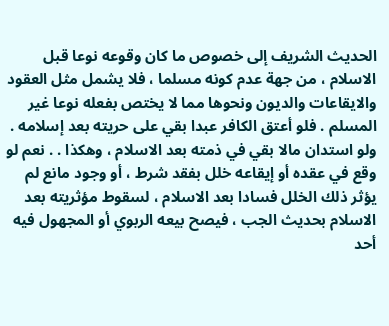الحديث الشريف إلى خصوص ما كان وقوعه نوعا قبل الاسلام ، من جهة عدم كونه مسلما ، فلا يشمل مثل العقود والايقاعات والديون ونحوها مما لا يختص بفعله نوعا غير المسلم . فلو أعتق الكافر عبدا بقي على حريته بعد إسلامه . ولو استدان مالا بقي في ذمته بعد الاسلام ، وهكذا . . نعم لو وقع في عقده أو إيقاعه خلل بفقد شرط ، أو وجود مانع لم يؤثر ذلك الخلل فسادا بعد الاسلام ، لسقوط مؤثريته بعد الاسلام بحديث الجب ، فيصح بيعه الربوي أو المجهول فيه أحد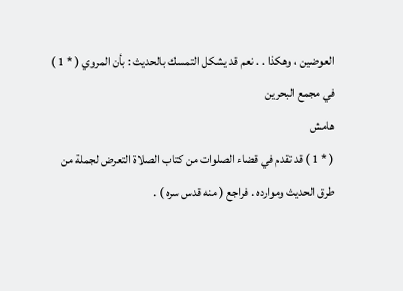العوضين ، وهكذا . . نعم قد يشكل التمسك بالحديث : بأن المروي ( * 1 ) في مجمع البحرين
هامش
( * 1 ) قد تقدم في قضاء الصلوات من كتاب الصلاة التعرض لجملة من طرق الحديث وموارده . فراجع ( منه قدس سره ) .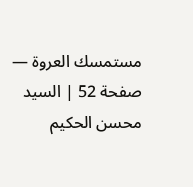مستمسك العروة — صفحة 52 | السيد محسن الحكيم